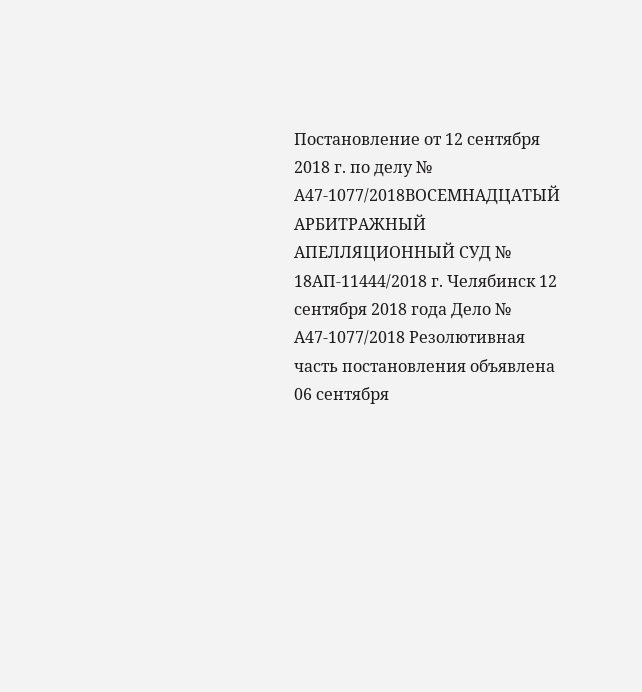Постановление от 12 сентября 2018 г. по делу № А47-1077/2018ВОСЕМНАДЦАТЫЙ АРБИТРАЖНЫЙ АПЕЛЛЯЦИОННЫЙ СУД № 18АП-11444/2018 г. Челябинск 12 сентября 2018 года Дело № А47-1077/2018 Резолютивная часть постановления объявлена 06 сентября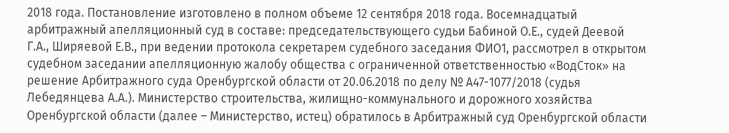2018 года. Постановление изготовлено в полном объеме 12 сентября 2018 года. Восемнадцатый арбитражный апелляционный суд в составе: председательствующего судьи Бабиной О.Е., судей Деевой Г.А., Ширяевой Е.В., при ведении протокола секретарем судебного заседания ФИО1, рассмотрел в открытом судебном заседании апелляционную жалобу общества с ограниченной ответственностью «ВодСток» на решение Арбитражного суда Оренбургской области от 20.06.2018 по делу № А47-1077/2018 (судья Лебедянцева А.А.). Министерство строительства, жилищно-коммунального и дорожного хозяйства Оренбургской области (далее – Министерство, истец) обратилось в Арбитражный суд Оренбургской области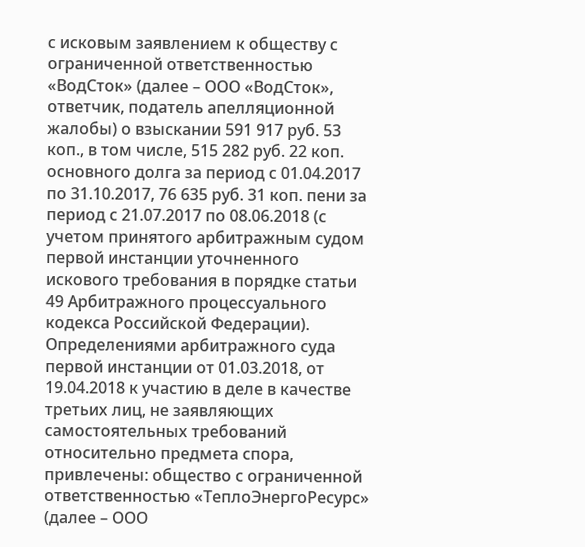с исковым заявлением к обществу с ограниченной ответственностью «ВодСток» (далее – ООО «ВодСток», ответчик, податель апелляционной жалобы) о взыскании 591 917 руб. 53 коп., в том числе, 515 282 руб. 22 коп. основного долга за период с 01.04.2017 по 31.10.2017, 76 635 руб. 31 коп. пени за период с 21.07.2017 по 08.06.2018 (с учетом принятого арбитражным судом первой инстанции уточненного искового требования в порядке статьи 49 Арбитражного процессуального кодекса Российской Федерации). Определениями арбитражного суда первой инстанции от 01.03.2018, от 19.04.2018 к участию в деле в качестве третьих лиц, не заявляющих самостоятельных требований относительно предмета спора, привлечены: общество с ограниченной ответственностью «ТеплоЭнергоРесурс» (далее – ООО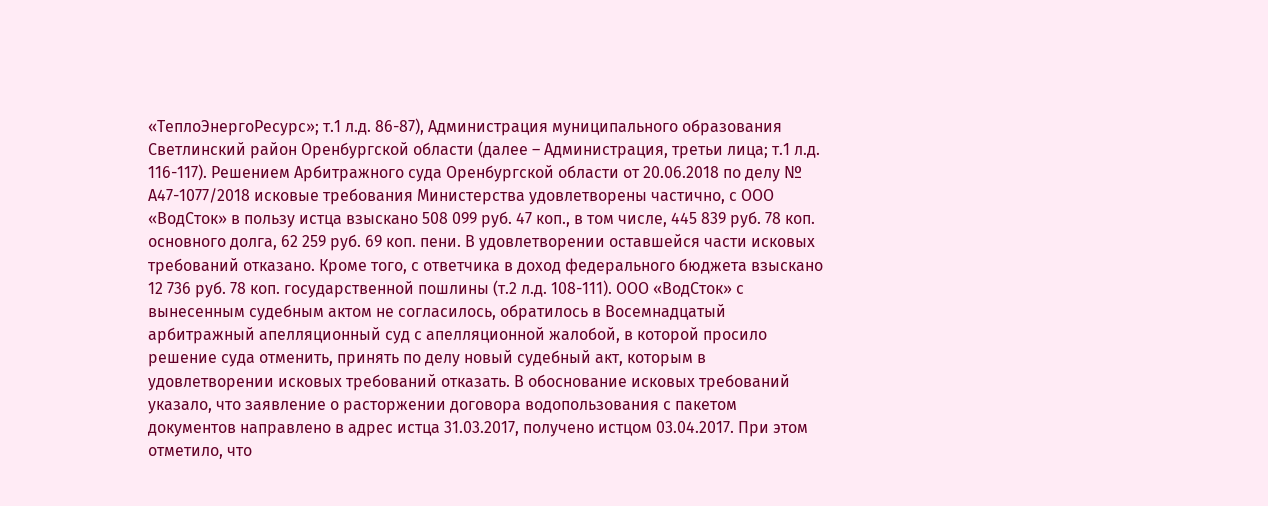«ТеплоЭнергоРесурс»; т.1 л.д. 86-87), Администрация муниципального образования Светлинский район Оренбургской области (далее – Администрация, третьи лица; т.1 л.д. 116-117). Решением Арбитражного суда Оренбургской области от 20.06.2018 по делу № А47-1077/2018 исковые требования Министерства удовлетворены частично, с ООО «ВодСток» в пользу истца взыскано 508 099 руб. 47 коп., в том числе, 445 839 руб. 78 коп. основного долга, 62 259 руб. 69 коп. пени. В удовлетворении оставшейся части исковых требований отказано. Кроме того, с ответчика в доход федерального бюджета взыскано 12 736 руб. 78 коп. государственной пошлины (т.2 л.д. 108-111). ООО «ВодСток» с вынесенным судебным актом не согласилось, обратилось в Восемнадцатый арбитражный апелляционный суд с апелляционной жалобой, в которой просило решение суда отменить, принять по делу новый судебный акт, которым в удовлетворении исковых требований отказать. В обоснование исковых требований указало, что заявление о расторжении договора водопользования с пакетом документов направлено в адрес истца 31.03.2017, получено истцом 03.04.2017. При этом отметило, что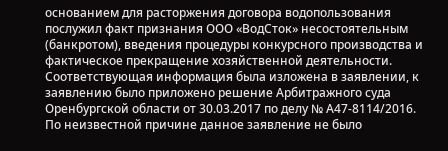основанием для расторжения договора водопользования послужил факт признания ООО «ВодСток» несостоятельным (банкротом), введения процедуры конкурсного производства и фактическое прекращение хозяйственной деятельности. Соответствующая информация была изложена в заявлении, к заявлению было приложено решение Арбитражного суда Оренбургской области от 30.03.2017 по делу № А47-8114/2016. По неизвестной причине данное заявление не было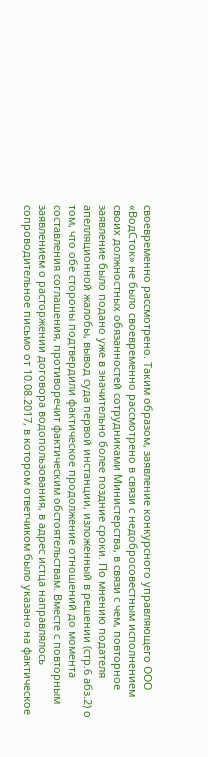своевременно рассмотрено. Таким образом, заявление конкурсного управляющего ООО «ВодСток» не было своевременно рассмотрено в связи с недобросовестным исполнением своих должностных обязанностей сотрудниками Министерства, в связи с чем, повторное заявление было подано уже в значительно более поздние сроки. По мнению подателя апелляционной жалобы, вывод суда первой инстанции, изложенный в решении (стр.6 абз.2) о том, что обе стороны подтвердили фактическое продолжение отношений до момента составления соглашения, противоречит фактическим обстоятельствам. Вместе с повторным заявлением о расторжении договора водопользования, в адрес истца направлялось сопроводительное письмо от 10.08.2017, в котором ответчиком было указано на фактическое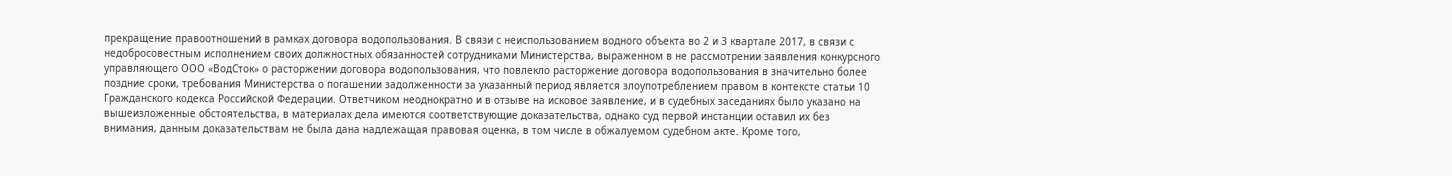прекращение правоотношений в рамках договора водопользования. В связи с неиспользованием водного объекта во 2 и 3 квартале 2017, в связи с недобросовестным исполнением своих должностных обязанностей сотрудниками Министерства, выраженном в не рассмотрении заявления конкурсного управляющего ООО «ВодСток» о расторжении договора водопользования, что повлекло расторжение договора водопользования в значительно более поздние сроки, требования Министерства о погашении задолженности за указанный период является злоупотреблением правом в контексте статьи 10 Гражданского кодекса Российской Федерации. Ответчиком неоднократно и в отзыве на исковое заявление, и в судебных заседаниях было указано на вышеизложенные обстоятельства, в материалах дела имеются соответствующие доказательства, однако суд первой инстанции оставил их без внимания, данным доказательствам не была дана надлежащая правовая оценка, в том числе в обжалуемом судебном акте. Кроме того,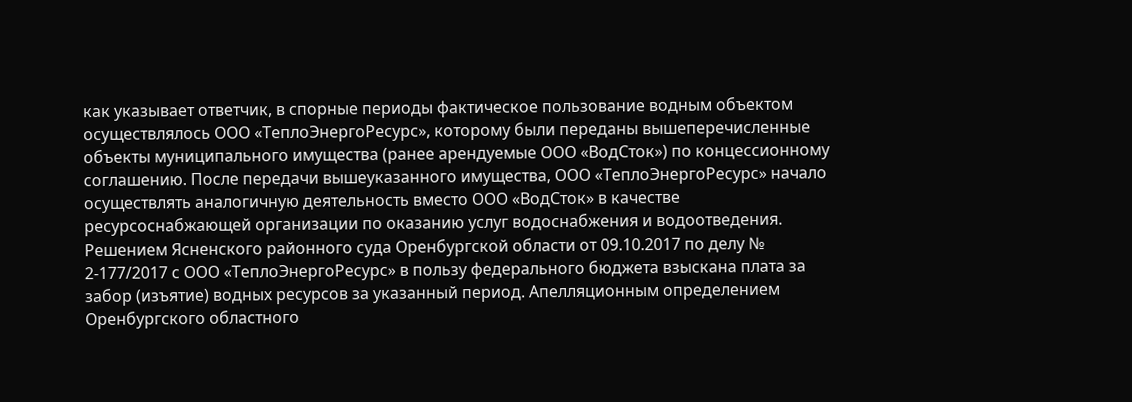как указывает ответчик, в спорные периоды фактическое пользование водным объектом осуществлялось ООО «ТеплоЭнергоРесурс», которому были переданы вышеперечисленные объекты муниципального имущества (ранее арендуемые ООО «ВодСток») по концессионному соглашению. После передачи вышеуказанного имущества, ООО «ТеплоЭнергоРесурс» начало осуществлять аналогичную деятельность вместо ООО «ВодСток» в качестве ресурсоснабжающей организации по оказанию услуг водоснабжения и водоотведения. Решением Ясненского районного суда Оренбургской области от 09.10.2017 по делу № 2-177/2017 с ООО «ТеплоЭнергоРесурс» в пользу федерального бюджета взыскана плата за забор (изъятие) водных ресурсов за указанный период. Апелляционным определением Оренбургского областного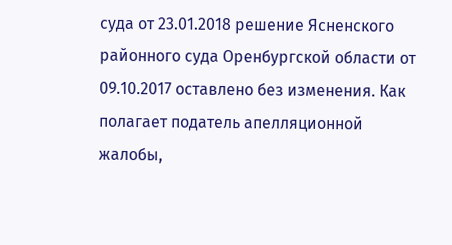суда от 23.01.2018 решение Ясненского районного суда Оренбургской области от 09.10.2017 оставлено без изменения. Как полагает податель апелляционной жалобы,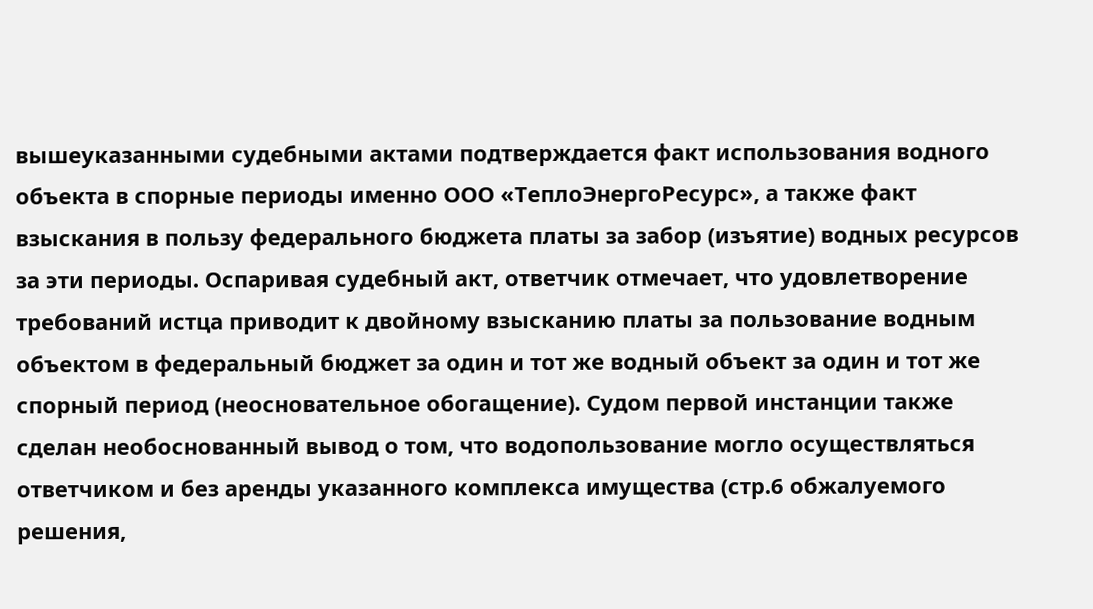вышеуказанными судебными актами подтверждается факт использования водного объекта в спорные периоды именно ООО «ТеплоЭнергоРесурс», а также факт взыскания в пользу федерального бюджета платы за забор (изъятие) водных ресурсов за эти периоды. Оспаривая судебный акт, ответчик отмечает, что удовлетворение требований истца приводит к двойному взысканию платы за пользование водным объектом в федеральный бюджет за один и тот же водный объект за один и тот же спорный период (неосновательное обогащение). Судом первой инстанции также сделан необоснованный вывод о том, что водопользование могло осуществляться ответчиком и без аренды указанного комплекса имущества (стр.6 обжалуемого решения,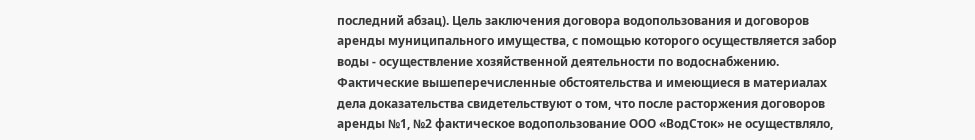последний абзац). Цель заключения договора водопользования и договоров аренды муниципального имущества, с помощью которого осуществляется забор воды - осуществление хозяйственной деятельности по водоснабжению. Фактические вышеперечисленные обстоятельства и имеющиеся в материалах дела доказательства свидетельствуют о том, что после расторжения договоров аренды №1, №2 фактическое водопользование ООО «ВодСток» не осуществляло,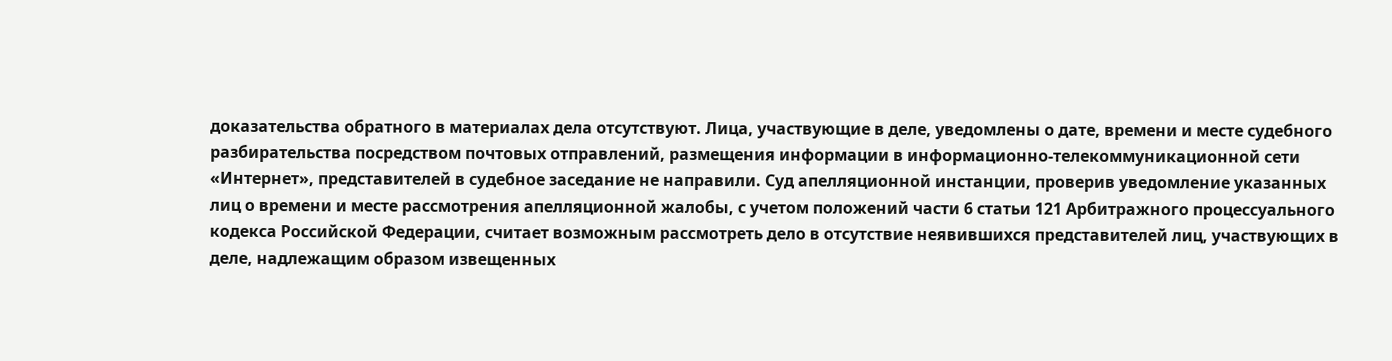доказательства обратного в материалах дела отсутствуют. Лица, участвующие в деле, уведомлены о дате, времени и месте судебного разбирательства посредством почтовых отправлений, размещения информации в информационно-телекоммуникационной сети «Интернет», представителей в судебное заседание не направили. Суд апелляционной инстанции, проверив уведомление указанных лиц о времени и месте рассмотрения апелляционной жалобы, с учетом положений части 6 статьи 121 Арбитражного процессуального кодекса Российской Федерации, считает возможным рассмотреть дело в отсутствие неявившихся представителей лиц, участвующих в деле, надлежащим образом извещенных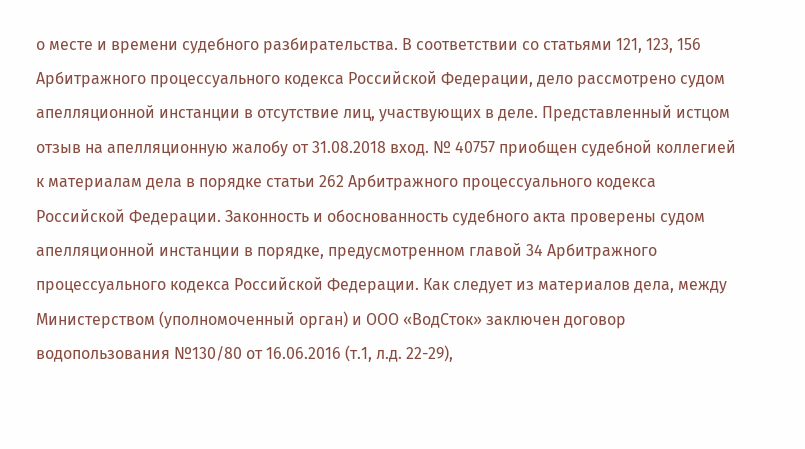о месте и времени судебного разбирательства. В соответствии со статьями 121, 123, 156 Арбитражного процессуального кодекса Российской Федерации, дело рассмотрено судом апелляционной инстанции в отсутствие лиц, участвующих в деле. Представленный истцом отзыв на апелляционную жалобу от 31.08.2018 вход. № 40757 приобщен судебной коллегией к материалам дела в порядке статьи 262 Арбитражного процессуального кодекса Российской Федерации. Законность и обоснованность судебного акта проверены судом апелляционной инстанции в порядке, предусмотренном главой 34 Арбитражного процессуального кодекса Российской Федерации. Как следует из материалов дела, между Министерством (уполномоченный орган) и ООО «ВодСток» заключен договор водопользования №130/80 от 16.06.2016 (т.1, л.д. 22-29),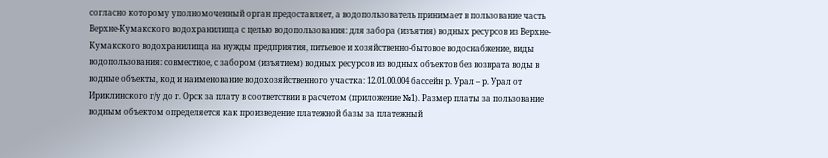согласно которому уполномоченный орган предоставляет, а водопользователь принимает в пользование часть Верхне-Кумакского водохранилища с целью водопользования: для забора (изъятия) водных ресурсов из Верхне-Кумакского водохранилища на нужды предприятия, питьевое и хозяйственно-бытовое водоснабжение, виды водопользования: совместное, с забором (изъятием) водных ресурсов из водных объектов без возврата воды в водные объекты, код и наименование водохозяйственного участка: 12.01.00.004 бассейн р. Урал – р. Урал от Ириклинского г/у до г. Орск за плату в соответствии в расчетом (приложение №1). Размер платы за пользование водным объектом определяется как произведение платежной базы за платежный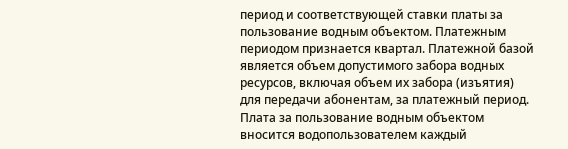период и соответствующей ставки платы за пользование водным объектом. Платежным периодом признается квартал. Платежной базой является объем допустимого забора водных ресурсов, включая объем их забора (изъятия) для передачи абонентам, за платежный период. Плата за пользование водным объектом вносится водопользователем каждый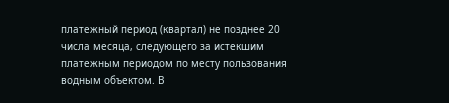платежный период (квартал) не позднее 20 числа месяца, следующего за истекшим платежным периодом по месту пользования водным объектом. В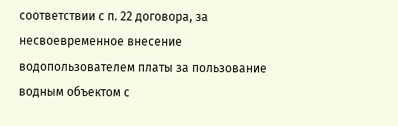соответствии с п. 22 договора, за несвоевременное внесение водопользователем платы за пользование водным объектом с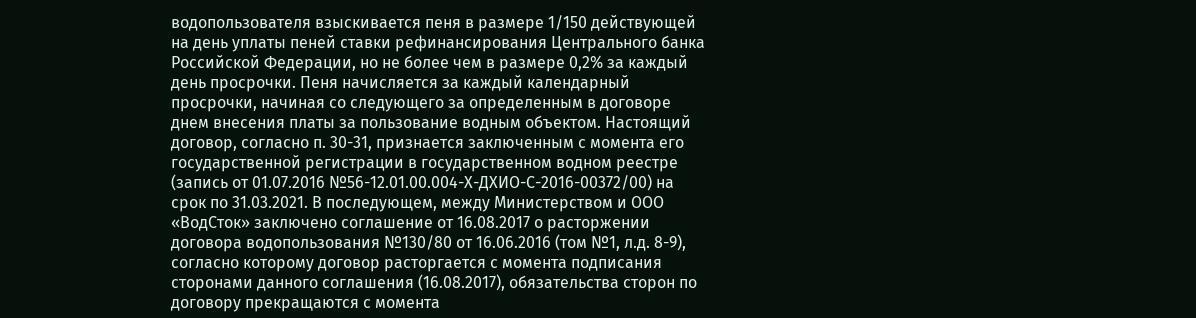водопользователя взыскивается пеня в размере 1/150 действующей на день уплаты пеней ставки рефинансирования Центрального банка Российской Федерации, но не более чем в размере 0,2% за каждый день просрочки. Пеня начисляется за каждый календарный просрочки, начиная со следующего за определенным в договоре днем внесения платы за пользование водным объектом. Настоящий договор, согласно п. 30-31, признается заключенным с момента его государственной регистрации в государственном водном реестре (запись от 01.07.2016 №56-12.01.00.004-Х-ДХИО-С-2016-00372/00) на срок по 31.03.2021. В последующем, между Министерством и ООО «ВодСток» заключено соглашение от 16.08.2017 о расторжении договора водопользования №130/80 от 16.06.2016 (том №1, л.д. 8-9), согласно которому договор расторгается с момента подписания сторонами данного соглашения (16.08.2017), обязательства сторон по договору прекращаются с момента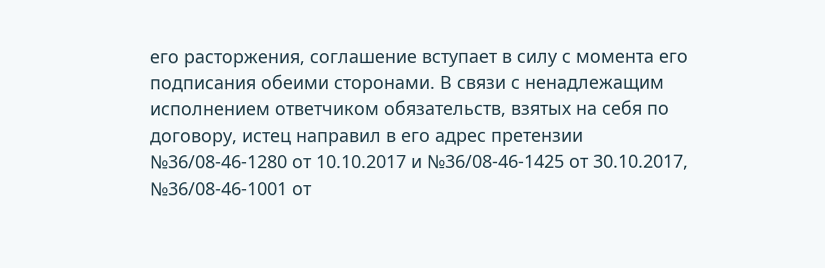его расторжения, соглашение вступает в силу с момента его подписания обеими сторонами. В связи с ненадлежащим исполнением ответчиком обязательств, взятых на себя по договору, истец направил в его адрес претензии №36/08-46-1280 от 10.10.2017 и №36/08-46-1425 от 30.10.2017, №36/08-46-1001 от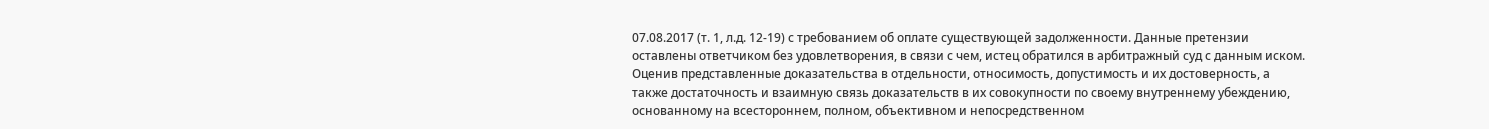07.08.2017 (т. 1, л.д. 12-19) с требованием об оплате существующей задолженности. Данные претензии оставлены ответчиком без удовлетворения, в связи с чем, истец обратился в арбитражный суд с данным иском. Оценив представленные доказательства в отдельности, относимость, допустимость и их достоверность, а также достаточность и взаимную связь доказательств в их совокупности по своему внутреннему убеждению, основанному на всестороннем, полном, объективном и непосредственном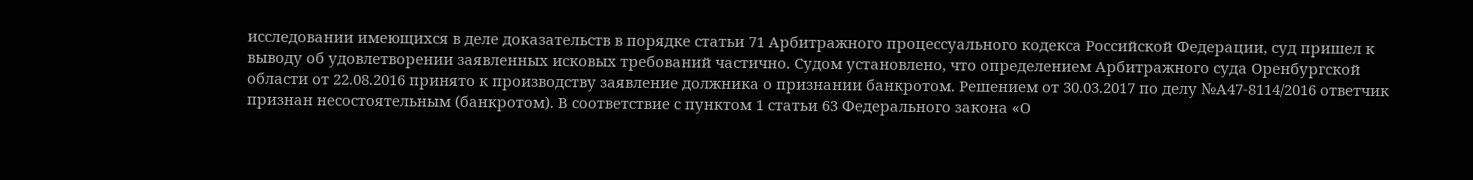исследовании имеющихся в деле доказательств в порядке статьи 71 Арбитражного процессуального кодекса Российской Федерации, суд пришел к выводу об удовлетворении заявленных исковых требований частично. Судом установлено, что определением Арбитражного суда Оренбургской области от 22.08.2016 принято к производству заявление должника о признании банкротом. Решением от 30.03.2017 по делу №А47-8114/2016 ответчик признан несостоятельным (банкротом). В соответствие с пунктом 1 статьи 63 Федерального закона «О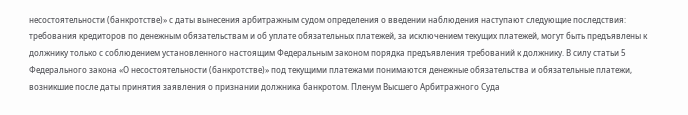несостоятельности (банкротстве)» с даты вынесения арбитражным судом определения о введении наблюдения наступают следующие последствия: требования кредиторов по денежным обязательствам и об уплате обязательных платежей, за исключением текущих платежей, могут быть предъявлены к должнику только с соблюдением установленного настоящим Федеральным законом порядка предъявления требований к должнику. В силу статьи 5 Федерального закона «О несостоятельности (банкротстве)» под текущими платежами понимаются денежные обязательства и обязательные платежи, возникшие после даты принятия заявления о признании должника банкротом. Пленум Высшего Арбитражного Суда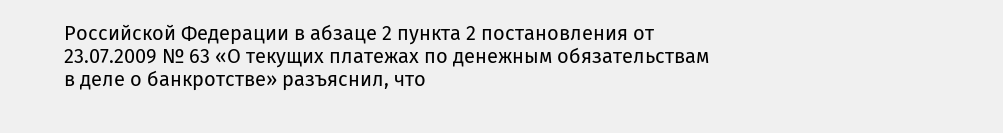Российской Федерации в абзаце 2 пункта 2 постановления от 23.07.2009 № 63 «О текущих платежах по денежным обязательствам в деле о банкротстве» разъяснил, что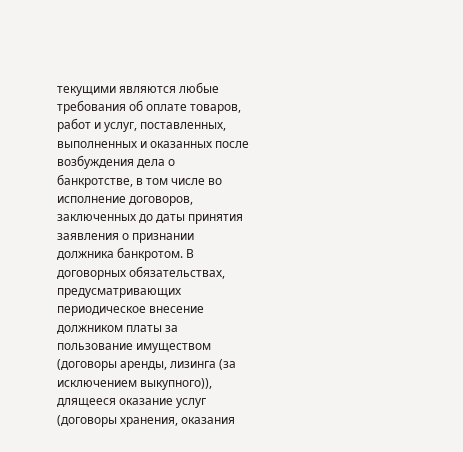текущими являются любые требования об оплате товаров, работ и услуг, поставленных, выполненных и оказанных после возбуждения дела о банкротстве, в том числе во исполнение договоров, заключенных до даты принятия заявления о признании должника банкротом. В договорных обязательствах, предусматривающих периодическое внесение должником платы за пользование имуществом (договоры аренды, лизинга (за исключением выкупного)), длящееся оказание услуг (договоры хранения, оказания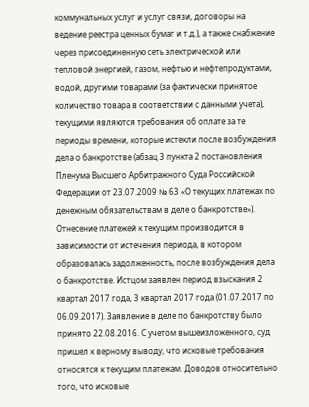коммунальных услуг и услуг связи, договоры на ведение реестра ценных бумаг и т.д.), а также снабжение через присоединенную сеть электрической или тепловой энергией, газом, нефтью и нефтепродуктами, водой, другими товарами (за фактически принятое количество товара в соответствии с данными учета), текущими являются требования об оплате за те периоды времени, которые истекли после возбуждения дела о банкротстве (абзац 3 пункта 2 постановления Пленума Высшего Арбитражного Суда Российской Федерации от 23.07.2009 № 63 «О текущих платежах по денежным обязательствам в деле о банкротстве»). Отнесение платежей к текущим производится в зависимости от истечения периода, в котором образовалась задолженность, после возбуждения дела о банкротстве. Истцом заявлен период взыскания 2 квартал 2017 года, 3 квартал 2017 года (01.07.2017 по 06.09.2017). Заявление в деле по банкротству было принято 22.08.2016. С учетом вышеизложенного, суд пришел к верному выводу, что исковые требования относятся к текущим платежам. Доводов относительно того, что исковые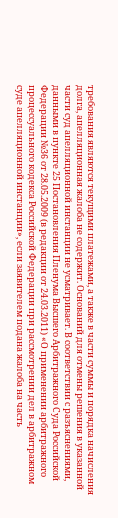требования являются текущими платежами, а также в части суммы и порядка начисления долга, апелляционная жалоба не содержит. Оснований для отмены решения в указанной части суд апелляционной инстанции не усматривает. В соответствии с разъяснениями, данными в пункте 25 Постановления Пленума Высшего Арбитражного Суда Российской Федерации №36 от 28.05.2009 (в редакции от 24.03.2011) «О применении арбитражного процессуального кодекса Российской Федерации при рассмотрении дел в арбитражном суде апелляционной инстанции», если заявителем подана жалоба на часть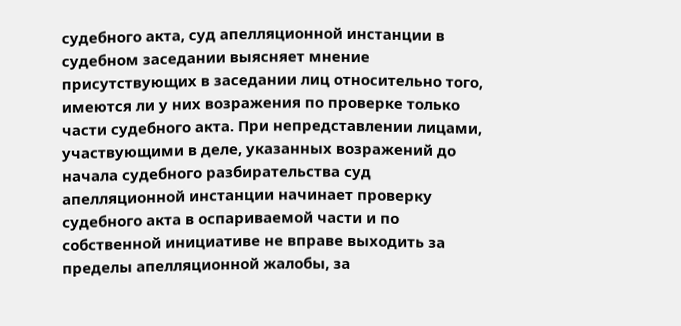судебного акта, суд апелляционной инстанции в судебном заседании выясняет мнение присутствующих в заседании лиц относительно того, имеются ли у них возражения по проверке только части судебного акта. При непредставлении лицами, участвующими в деле, указанных возражений до начала судебного разбирательства суд апелляционной инстанции начинает проверку судебного акта в оспариваемой части и по собственной инициативе не вправе выходить за пределы апелляционной жалобы, за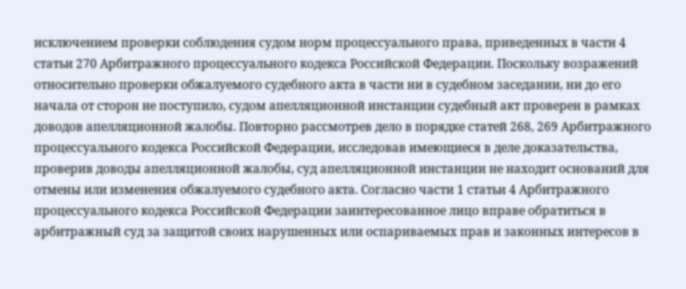исключением проверки соблюдения судом норм процессуального права, приведенных в части 4 статьи 270 Арбитражного процессуального кодекса Российской Федерации. Поскольку возражений относительно проверки обжалуемого судебного акта в части ни в судебном заседании, ни до его начала от сторон не поступило, судом апелляционной инстанции судебный акт проверен в рамках доводов апелляционной жалобы. Повторно рассмотрев дело в порядке статей 268, 269 Арбитражного процессуального кодекса Российской Федерации, исследовав имеющиеся в деле доказательства, проверив доводы апелляционной жалобы, суд апелляционной инстанции не находит оснований для отмены или изменения обжалуемого судебного акта. Согласно части 1 статьи 4 Арбитражного процессуального кодекса Российской Федерации заинтересованное лицо вправе обратиться в арбитражный суд за защитой своих нарушенных или оспариваемых прав и законных интересов в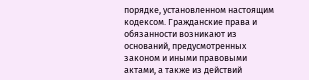порядке, установленном настоящим кодексом. Гражданские права и обязанности возникают из оснований, предусмотренных законом и иными правовыми актами, а также из действий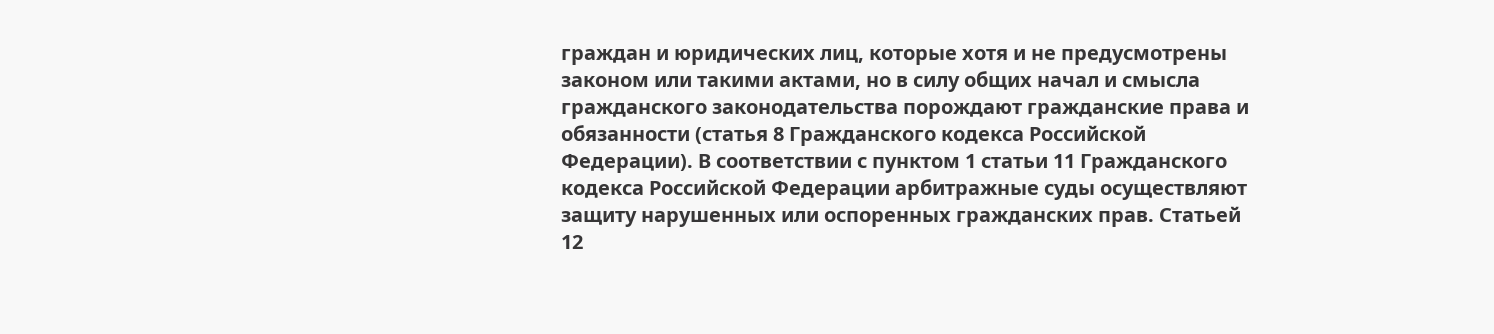граждан и юридических лиц, которые хотя и не предусмотрены законом или такими актами, но в силу общих начал и смысла гражданского законодательства порождают гражданские права и обязанности (статья 8 Гражданского кодекса Российской Федерации). В соответствии с пунктом 1 статьи 11 Гражданского кодекса Российской Федерации арбитражные суды осуществляют защиту нарушенных или оспоренных гражданских прав. Статьей 12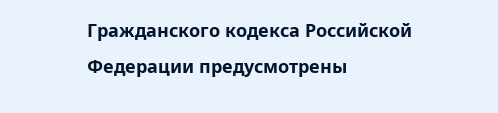Гражданского кодекса Российской Федерации предусмотрены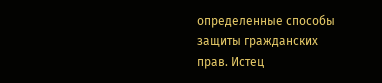определенные способы защиты гражданских прав. Истец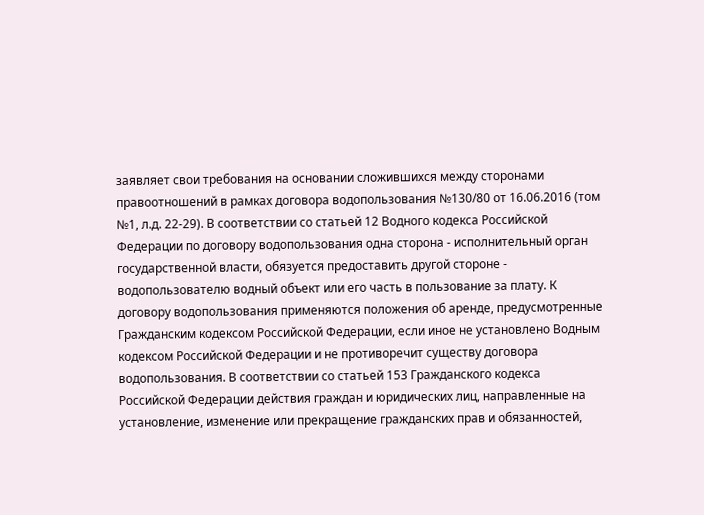заявляет свои требования на основании сложившихся между сторонами правоотношений в рамках договора водопользования №130/80 от 16.06.2016 (том №1, л.д. 22-29). В соответствии со статьей 12 Водного кодекса Российской Федерации по договору водопользования одна сторона - исполнительный орган государственной власти, обязуется предоставить другой стороне - водопользователю водный объект или его часть в пользование за плату. К договору водопользования применяются положения об аренде, предусмотренные Гражданским кодексом Российской Федерации, если иное не установлено Водным кодексом Российской Федерации и не противоречит существу договора водопользования. В соответствии со статьей 153 Гражданского кодекса Российской Федерации действия граждан и юридических лиц, направленные на установление, изменение или прекращение гражданских прав и обязанностей,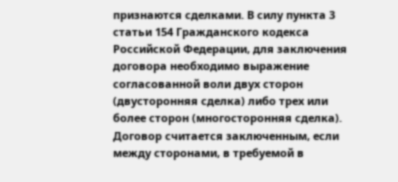признаются сделками. В силу пункта 3 статьи 154 Гражданского кодекса Российской Федерации, для заключения договора необходимо выражение согласованной воли двух сторон (двусторонняя сделка) либо трех или более сторон (многосторонняя сделка). Договор считается заключенным, если между сторонами, в требуемой в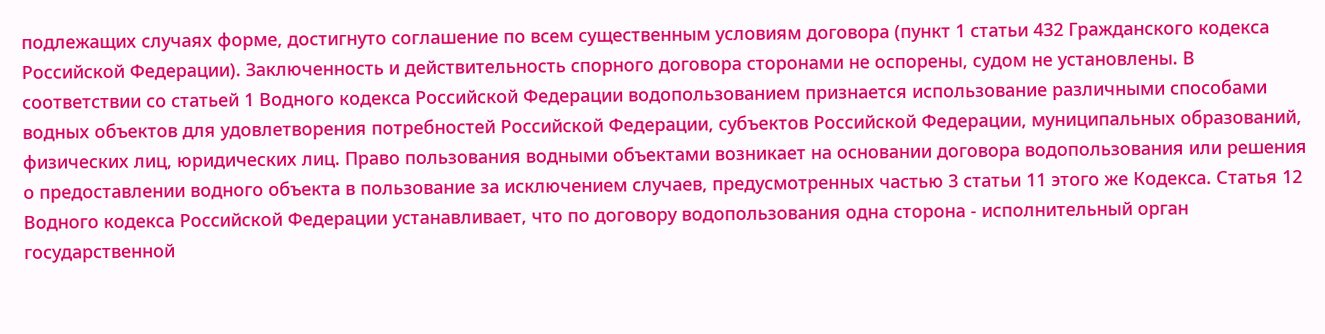подлежащих случаях форме, достигнуто соглашение по всем существенным условиям договора (пункт 1 статьи 432 Гражданского кодекса Российской Федерации). Заключенность и действительность спорного договора сторонами не оспорены, судом не установлены. В соответствии со статьей 1 Водного кодекса Российской Федерации водопользованием признается использование различными способами водных объектов для удовлетворения потребностей Российской Федерации, субъектов Российской Федерации, муниципальных образований, физических лиц, юридических лиц. Право пользования водными объектами возникает на основании договора водопользования или решения о предоставлении водного объекта в пользование за исключением случаев, предусмотренных частью 3 статьи 11 этого же Кодекса. Статья 12 Водного кодекса Российской Федерации устанавливает, что по договору водопользования одна сторона - исполнительный орган государственной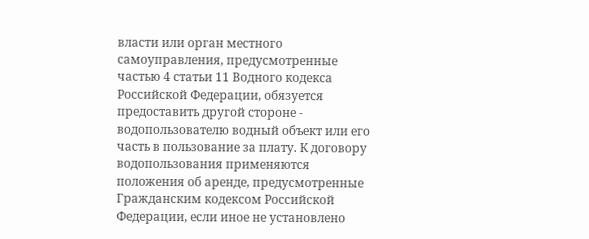власти или орган местного самоуправления, предусмотренные частью 4 статьи 11 Водного кодекса Российской Федерации, обязуется предоставить другой стороне - водопользователю водный объект или его часть в пользование за плату. К договору водопользования применяются положения об аренде, предусмотренные Гражданским кодексом Российской Федерации, если иное не установлено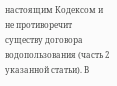настоящим Кодексом и не противоречит существу договора водопользования (часть 2 указанной статьи). В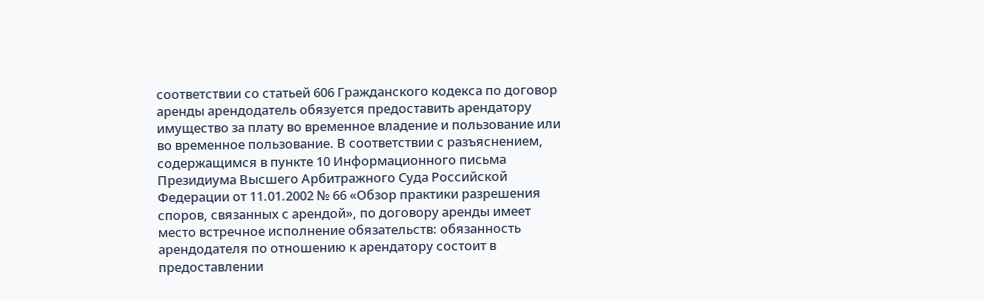соответствии со статьей 606 Гражданского кодекса по договор аренды арендодатель обязуется предоставить арендатору имущество за плату во временное владение и пользование или во временное пользование. В соответствии с разъяснением, содержащимся в пункте 10 Информационного письма Президиума Высшего Арбитражного Суда Российской Федерации от 11.01.2002 № 66 «Обзор практики разрешения споров, связанных с арендой», по договору аренды имеет место встречное исполнение обязательств: обязанность арендодателя по отношению к арендатору состоит в предоставлении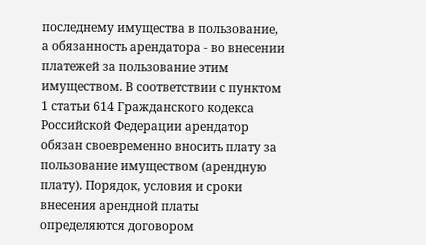последнему имущества в пользование, а обязанность арендатора - во внесении платежей за пользование этим имуществом. В соответствии с пунктом 1 статьи 614 Гражданского кодекса Российской Федерации арендатор обязан своевременно вносить плату за пользование имуществом (арендную плату). Порядок, условия и сроки внесения арендной платы определяются договором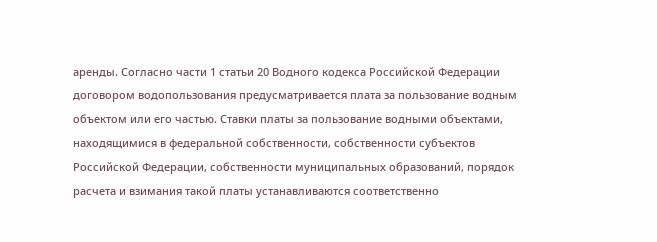аренды. Согласно части 1 статьи 20 Водного кодекса Российской Федерации договором водопользования предусматривается плата за пользование водным объектом или его частью. Ставки платы за пользование водными объектами, находящимися в федеральной собственности, собственности субъектов Российской Федерации, собственности муниципальных образований, порядок расчета и взимания такой платы устанавливаются соответственно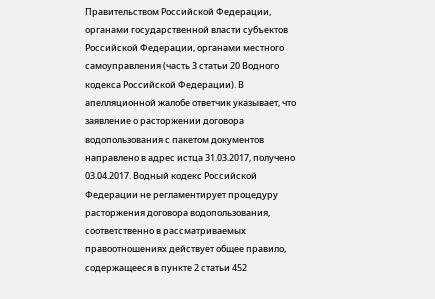Правительством Российской Федерации, органами государственной власти субъектов Российской Федерации, органами местного самоуправления (часть 3 статьи 20 Водного кодекса Российской Федерации). В апелляционной жалобе ответчик указывает, что заявление о расторжении договора водопользования с пакетом документов направлено в адрес истца 31.03.2017, получено 03.04.2017. Водный кодекс Российской Федерации не регламентирует процедуру расторжения договора водопользования, соответственно в рассматриваемых правоотношениях действует общее правило, содержащееся в пункте 2 статьи 452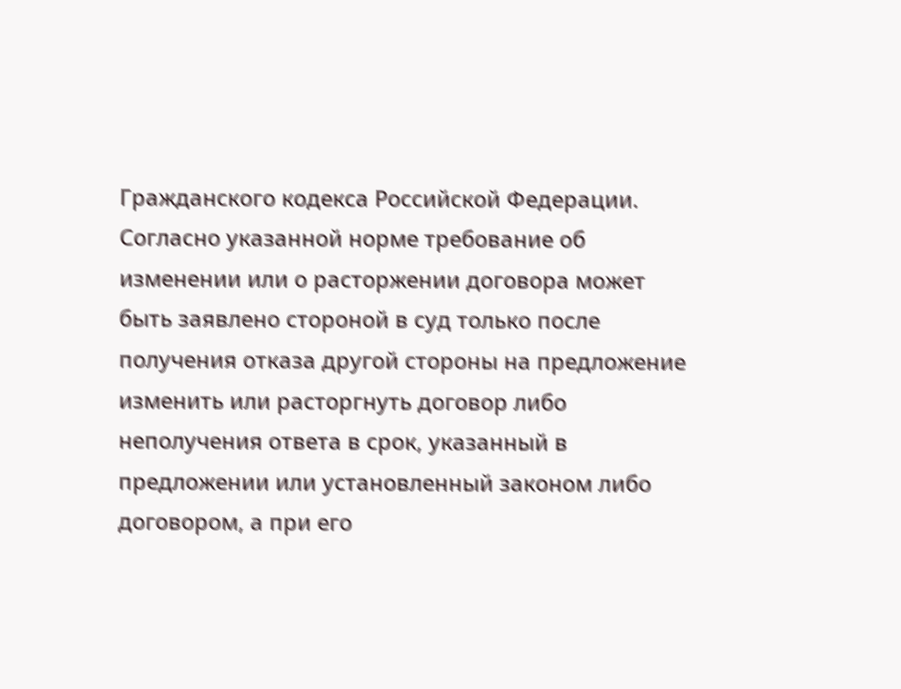Гражданского кодекса Российской Федерации. Согласно указанной норме требование об изменении или о расторжении договора может быть заявлено стороной в суд только после получения отказа другой стороны на предложение изменить или расторгнуть договор либо неполучения ответа в срок, указанный в предложении или установленный законом либо договором, а при его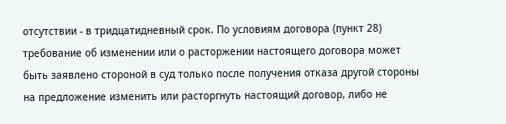отсутствии - в тридцатидневный срок. По условиям договора (пункт 28) требование об изменении или о расторжении настоящего договора может быть заявлено стороной в суд только после получения отказа другой стороны на предложение изменить или расторгнуть настоящий договор, либо не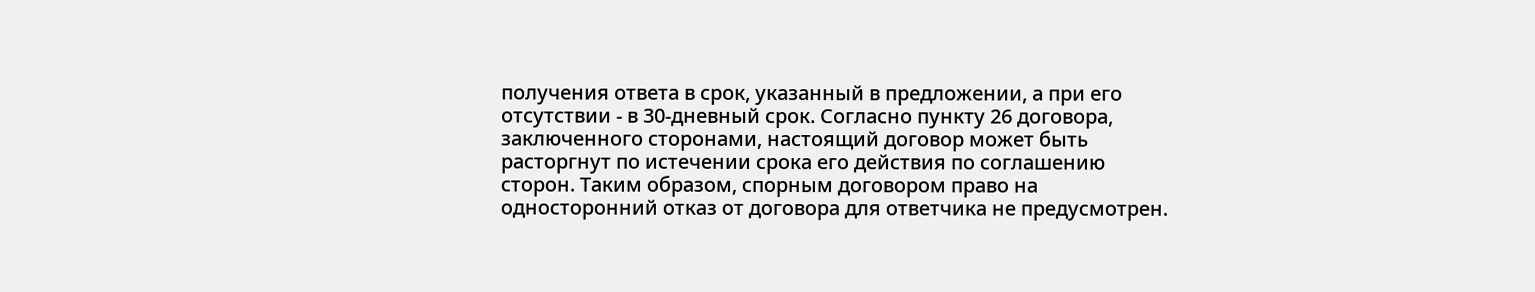получения ответа в срок, указанный в предложении, а при его отсутствии - в 30-дневный срок. Согласно пункту 26 договора, заключенного сторонами, настоящий договор может быть расторгнут по истечении срока его действия по соглашению сторон. Таким образом, спорным договором право на односторонний отказ от договора для ответчика не предусмотрен.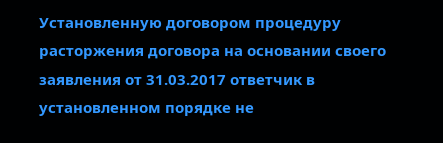Установленную договором процедуру расторжения договора на основании своего заявления от 31.03.2017 ответчик в установленном порядке не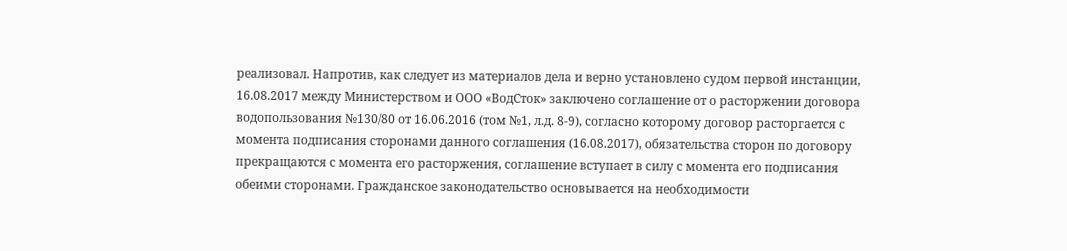реализовал. Напротив, как следует из материалов дела и верно установлено судом первой инстанции, 16.08.2017 между Министерством и ООО «ВодСток» заключено соглашение от о расторжении договора водопользования №130/80 от 16.06.2016 (том №1, л.д. 8-9), согласно которому договор расторгается с момента подписания сторонами данного соглашения (16.08.2017), обязательства сторон по договору прекращаются с момента его расторжения, соглашение вступает в силу с момента его подписания обеими сторонами. Гражданское законодательство основывается на необходимости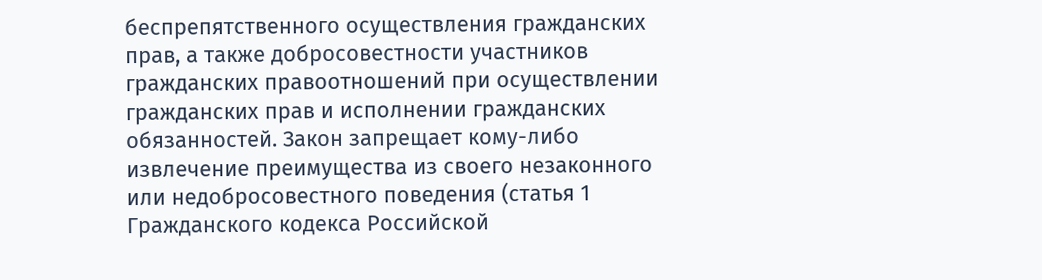беспрепятственного осуществления гражданских прав, а также добросовестности участников гражданских правоотношений при осуществлении гражданских прав и исполнении гражданских обязанностей. Закон запрещает кому-либо извлечение преимущества из своего незаконного или недобросовестного поведения (статья 1 Гражданского кодекса Российской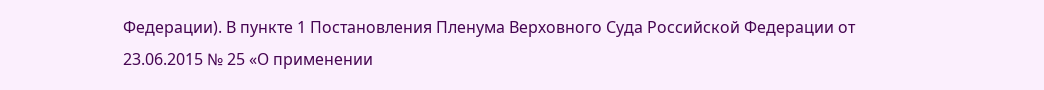Федерации). В пункте 1 Постановления Пленума Верховного Суда Российской Федерации от 23.06.2015 № 25 «О применении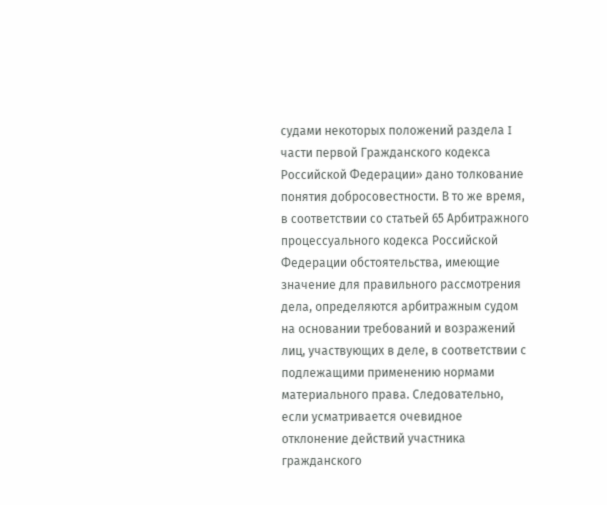судами некоторых положений раздела I части первой Гражданского кодекса Российской Федерации» дано толкование понятия добросовестности. В то же время, в соответствии со статьей 65 Арбитражного процессуального кодекса Российской Федерации обстоятельства, имеющие значение для правильного рассмотрения дела, определяются арбитражным судом на основании требований и возражений лиц, участвующих в деле, в соответствии с подлежащими применению нормами материального права. Следовательно, если усматривается очевидное отклонение действий участника гражданского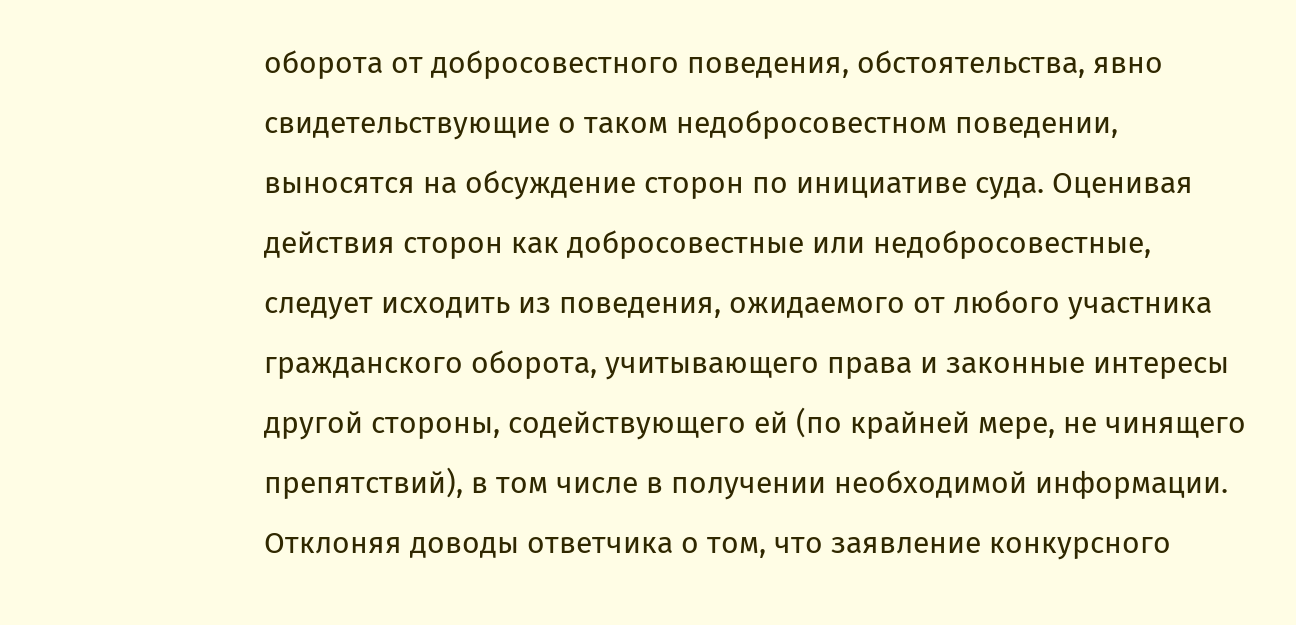оборота от добросовестного поведения, обстоятельства, явно свидетельствующие о таком недобросовестном поведении, выносятся на обсуждение сторон по инициативе суда. Оценивая действия сторон как добросовестные или недобросовестные, следует исходить из поведения, ожидаемого от любого участника гражданского оборота, учитывающего права и законные интересы другой стороны, содействующего ей (по крайней мере, не чинящего препятствий), в том числе в получении необходимой информации. Отклоняя доводы ответчика о том, что заявление конкурсного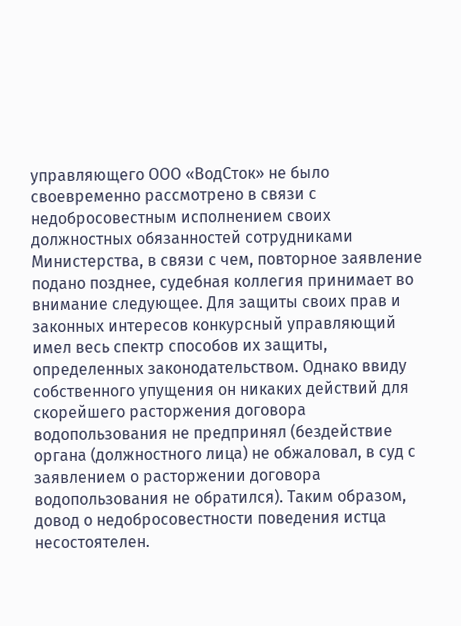управляющего ООО «ВодСток» не было своевременно рассмотрено в связи с недобросовестным исполнением своих должностных обязанностей сотрудниками Министерства, в связи с чем, повторное заявление подано позднее, судебная коллегия принимает во внимание следующее. Для защиты своих прав и законных интересов конкурсный управляющий имел весь спектр способов их защиты, определенных законодательством. Однако ввиду собственного упущения он никаких действий для скорейшего расторжения договора водопользования не предпринял (бездействие органа (должностного лица) не обжаловал, в суд с заявлением о расторжении договора водопользования не обратился). Таким образом, довод о недобросовестности поведения истца несостоятелен.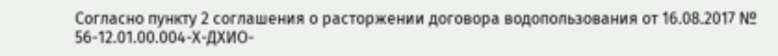Согласно пункту 2 соглашения о расторжении договора водопользования от 16.08.2017 № 56-12.01.00.004-Х-ДХИО-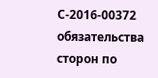С-2016-00372 обязательства сторон по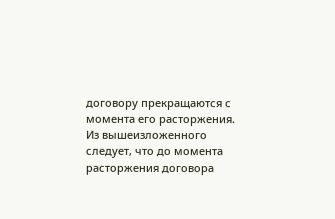договору прекращаются с момента его расторжения. Из вышеизложенного следует, что до момента расторжения договора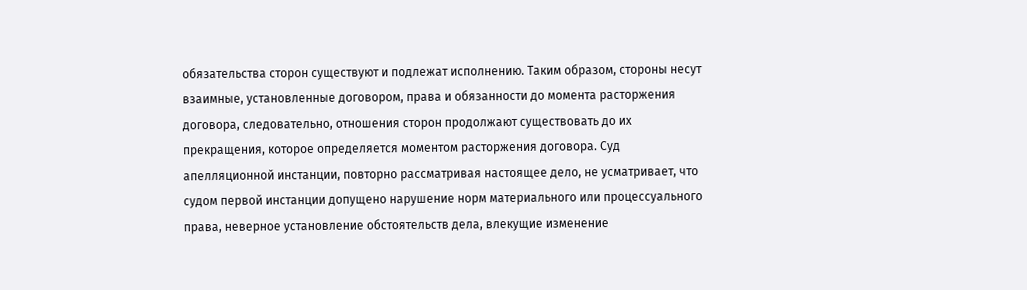обязательства сторон существуют и подлежат исполнению. Таким образом, стороны несут взаимные, установленные договором, права и обязанности до момента расторжения договора, следовательно, отношения сторон продолжают существовать до их прекращения, которое определяется моментом расторжения договора. Суд апелляционной инстанции, повторно рассматривая настоящее дело, не усматривает, что судом первой инстанции допущено нарушение норм материального или процессуального права, неверное установление обстоятельств дела, влекущие изменение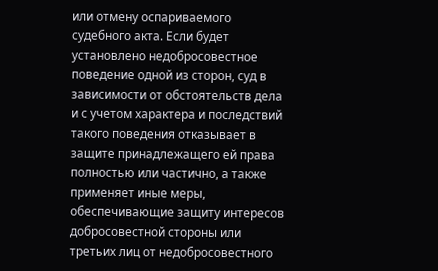или отмену оспариваемого судебного акта. Если будет установлено недобросовестное поведение одной из сторон, суд в зависимости от обстоятельств дела и с учетом характера и последствий такого поведения отказывает в защите принадлежащего ей права полностью или частично, а также применяет иные меры, обеспечивающие защиту интересов добросовестной стороны или третьих лиц от недобросовестного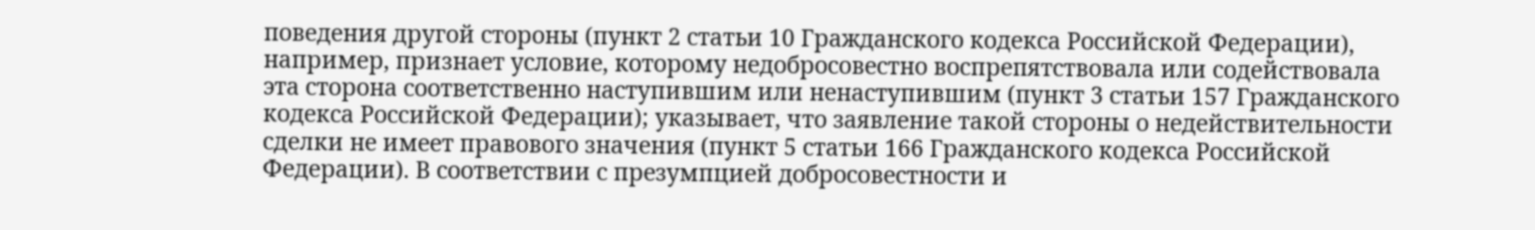поведения другой стороны (пункт 2 статьи 10 Гражданского кодекса Российской Федерации), например, признает условие, которому недобросовестно воспрепятствовала или содействовала эта сторона соответственно наступившим или ненаступившим (пункт 3 статьи 157 Гражданского кодекса Российской Федерации); указывает, что заявление такой стороны о недействительности сделки не имеет правового значения (пункт 5 статьи 166 Гражданского кодекса Российской Федерации). В соответствии с презумпцией добросовестности и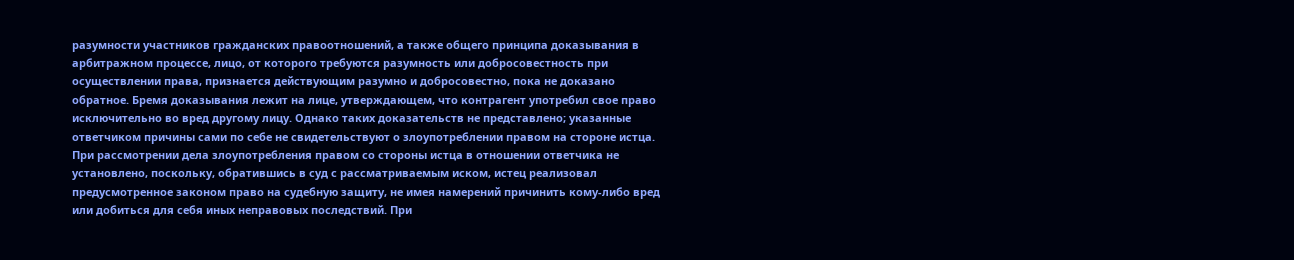разумности участников гражданских правоотношений, а также общего принципа доказывания в арбитражном процессе, лицо, от которого требуются разумность или добросовестность при осуществлении права, признается действующим разумно и добросовестно, пока не доказано обратное. Бремя доказывания лежит на лице, утверждающем, что контрагент употребил свое право исключительно во вред другому лицу. Однако таких доказательств не представлено; указанные ответчиком причины сами по себе не свидетельствуют о злоупотреблении правом на стороне истца. При рассмотрении дела злоупотребления правом со стороны истца в отношении ответчика не установлено, поскольку, обратившись в суд с рассматриваемым иском, истец реализовал предусмотренное законом право на судебную защиту, не имея намерений причинить кому-либо вред или добиться для себя иных неправовых последствий. При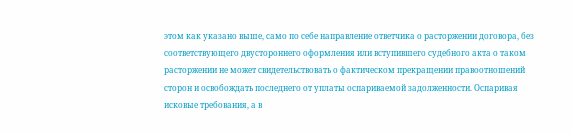этом как указано выше, само по себе направление ответчика о расторжении договора, без соответствующего двустороннего оформления или вступившего судебного акта о таком расторжении не может свидетельствовать о фактическом прекращении правоотношений сторон и освобождать последнего от уплаты оспариваемой задолженности. Оспаривая исковые требования, а в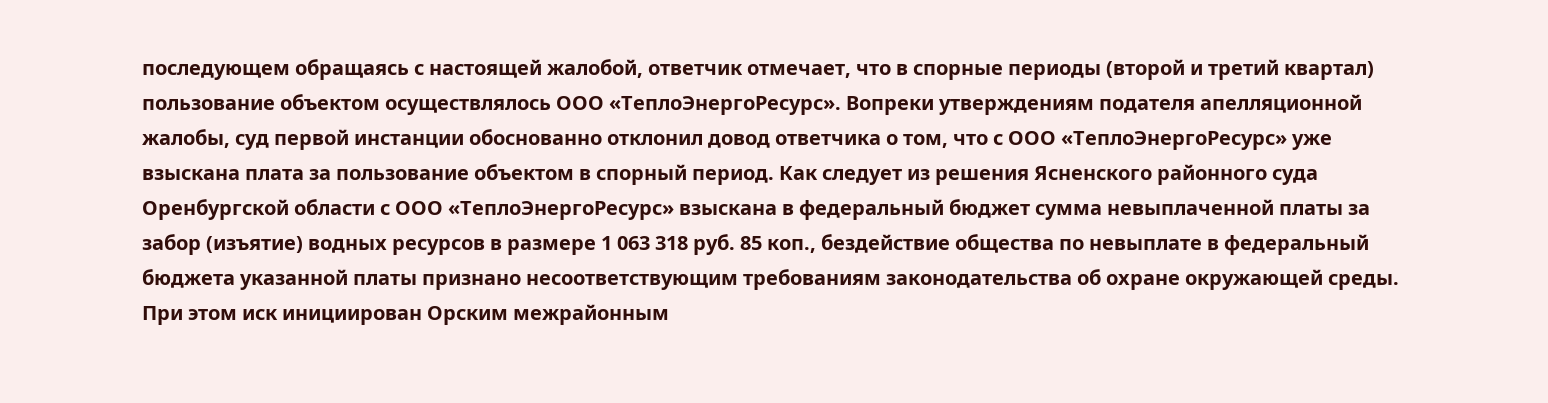последующем обращаясь с настоящей жалобой, ответчик отмечает, что в спорные периоды (второй и третий квартал) пользование объектом осуществлялось ООО «ТеплоЭнергоРесурс». Вопреки утверждениям подателя апелляционной жалобы, суд первой инстанции обоснованно отклонил довод ответчика о том, что с ООО «ТеплоЭнергоРесурс» уже взыскана плата за пользование объектом в спорный период. Как следует из решения Ясненского районного суда Оренбургской области с ООО «ТеплоЭнергоРесурс» взыскана в федеральный бюджет сумма невыплаченной платы за забор (изъятие) водных ресурсов в размере 1 063 318 руб. 85 коп., бездействие общества по невыплате в федеральный бюджета указанной платы признано несоответствующим требованиям законодательства об охране окружающей среды. При этом иск инициирован Орским межрайонным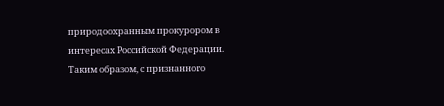природоохранным прокурором в интересах Российской Федерации. Таким образом, с признанного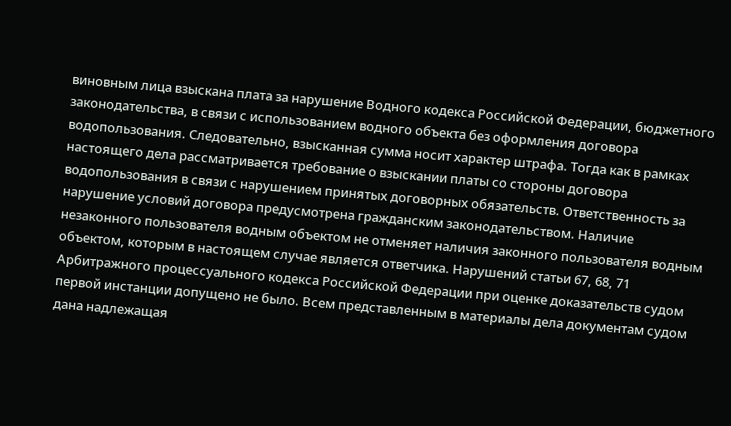виновным лица взыскана плата за нарушение Водного кодекса Российской Федерации, бюджетного законодательства, в связи с использованием водного объекта без оформления договора водопользования. Следовательно, взысканная сумма носит характер штрафа. Тогда как в рамках настоящего дела рассматривается требование о взыскании платы со стороны договора водопользования в связи с нарушением принятых договорных обязательств. Ответственность за нарушение условий договора предусмотрена гражданским законодательством. Наличие незаконного пользователя водным объектом не отменяет наличия законного пользователя водным объектом, которым в настоящем случае является ответчика. Нарушений статьи 67, 68, 71 Арбитражного процессуального кодекса Российской Федерации при оценке доказательств судом первой инстанции допущено не было. Всем представленным в материалы дела документам судом дана надлежащая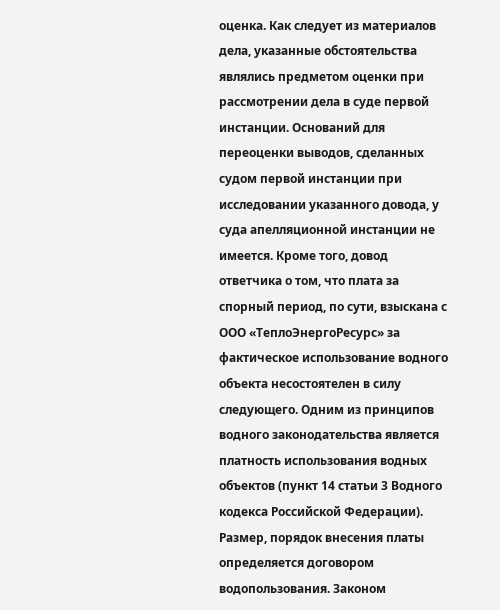оценка. Как следует из материалов дела, указанные обстоятельства являлись предметом оценки при рассмотрении дела в суде первой инстанции. Оснований для переоценки выводов, сделанных судом первой инстанции при исследовании указанного довода, у суда апелляционной инстанции не имеется. Кроме того, довод ответчика о том, что плата за спорный период, по сути, взыскана с ООО «ТеплоЭнергоРесурс» за фактическое использование водного объекта несостоятелен в силу следующего. Одним из принципов водного законодательства является платность использования водных объектов (пункт 14 статьи 3 Водного кодекса Российской Федерации). Размер, порядок внесения платы определяется договором водопользования. Законом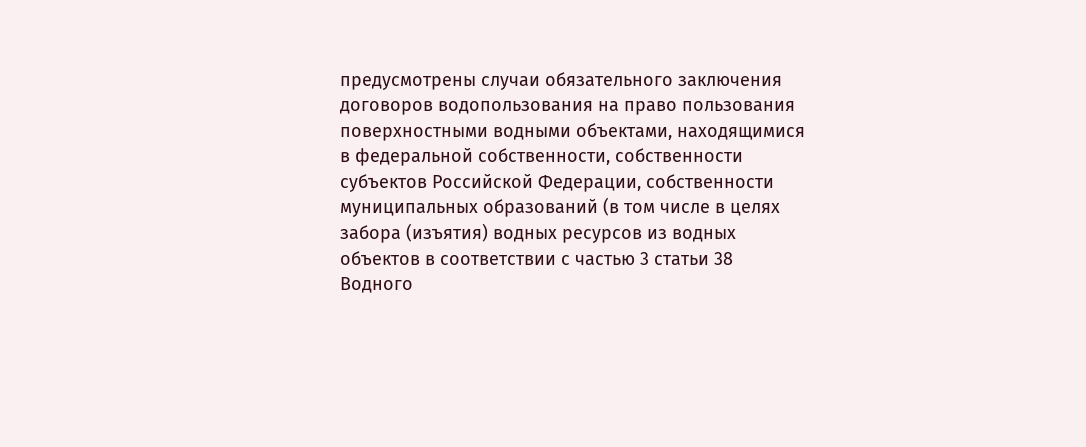предусмотрены случаи обязательного заключения договоров водопользования на право пользования поверхностными водными объектами, находящимися в федеральной собственности, собственности субъектов Российской Федерации, собственности муниципальных образований (в том числе в целях забора (изъятия) водных ресурсов из водных объектов в соответствии с частью 3 статьи 38 Водного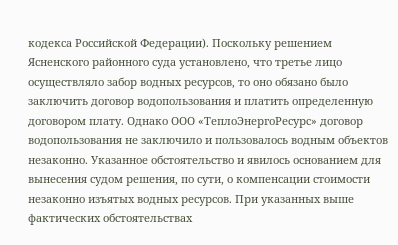кодекса Российской Федерации). Поскольку решением Ясненского районного суда установлено, что третье лицо осуществляло забор водных ресурсов, то оно обязано было заключить договор водопользования и платить определенную договором плату. Однако ООО «ТеплоЭнергоРесурс» договор водопользования не заключило и пользовалось водным объектов незаконно. Указанное обстоятельство и явилось основанием для вынесения судом решения, по сути, о компенсации стоимости незаконно изъятых водных ресурсов. При указанных выше фактических обстоятельствах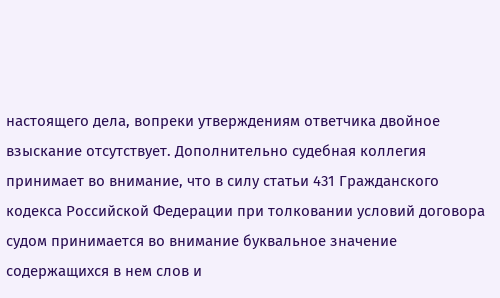настоящего дела, вопреки утверждениям ответчика двойное взыскание отсутствует. Дополнительно судебная коллегия принимает во внимание, что в силу статьи 431 Гражданского кодекса Российской Федерации при толковании условий договора судом принимается во внимание буквальное значение содержащихся в нем слов и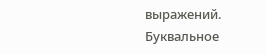выражений. Буквальное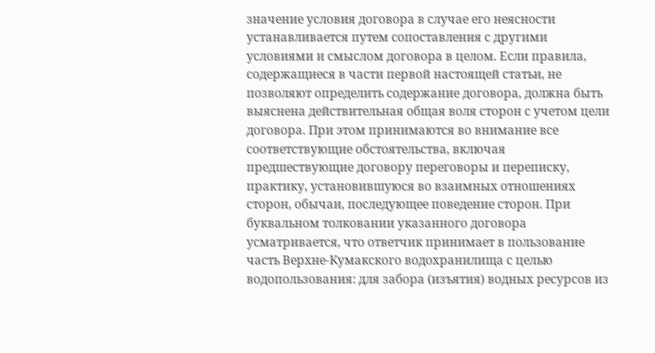значение условия договора в случае его неясности устанавливается путем сопоставления с другими условиями и смыслом договора в целом. Если правила, содержащиеся в части первой настоящей статьи, не позволяют определить содержание договора, должна быть выяснена действительная общая воля сторон с учетом цели договора. При этом принимаются во внимание все соответствующие обстоятельства, включая предшествующие договору переговоры и переписку, практику, установившуюся во взаимных отношениях сторон, обычаи, последующее поведение сторон. При буквальном толковании указанного договора усматривается, что ответчик принимает в пользование часть Верхне-Кумакского водохранилища с целью водопользования: для забора (изъятия) водных ресурсов из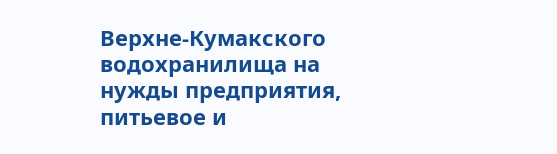Верхне-Кумакского водохранилища на нужды предприятия, питьевое и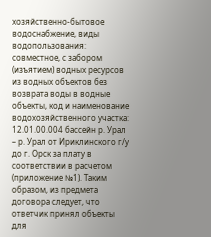хозяйственно-бытовое водоснабжение, виды водопользования: совместное, с забором (изъятием) водных ресурсов из водных объектов без возврата воды в водные объекты, код и наименование водохозяйственного участка: 12.01.00.004 бассейн р. Урал – р. Урал от Ириклинского г/у до г. Орск за плату в соответствии в расчетом (приложение №1). Таким образом, из предмета договора следует, что ответчик принял объекты для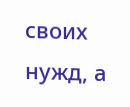своих нужд, а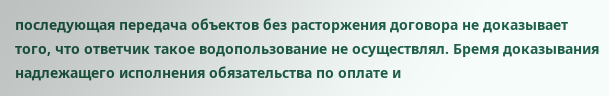последующая передача объектов без расторжения договора не доказывает того, что ответчик такое водопользование не осуществлял. Бремя доказывания надлежащего исполнения обязательства по оплате и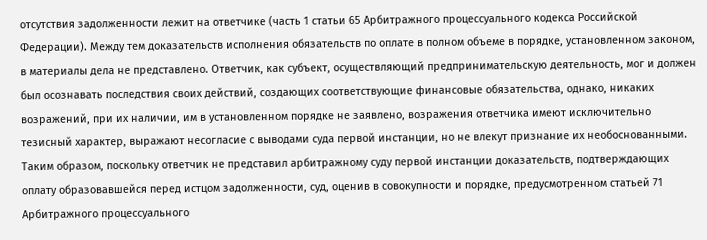отсутствия задолженности лежит на ответчике (часть 1 статьи 65 Арбитражного процессуального кодекса Российской Федерации). Между тем доказательств исполнения обязательств по оплате в полном объеме в порядке, установленном законом, в материалы дела не представлено. Ответчик, как субъект, осуществляющий предпринимательскую деятельность, мог и должен был осознавать последствия своих действий, создающих соответствующие финансовые обязательства, однако, никаких возражений, при их наличии, им в установленном порядке не заявлено, возражения ответчика имеют исключительно тезисный характер, выражают несогласие с выводами суда первой инстанции, но не влекут признание их необоснованными. Таким образом, поскольку ответчик не представил арбитражному суду первой инстанции доказательств, подтверждающих оплату образовавшейся перед истцом задолженности, суд, оценив в совокупности и порядке, предусмотренном статьей 71 Арбитражного процессуального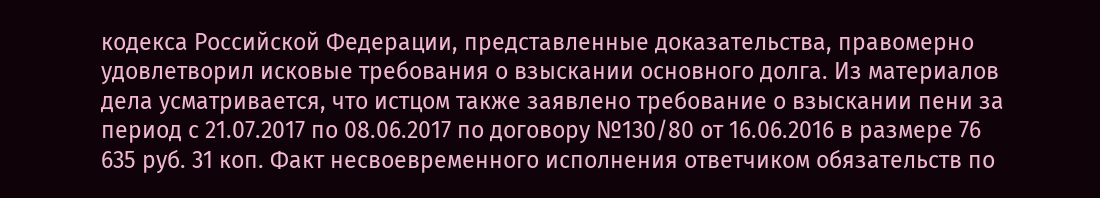кодекса Российской Федерации, представленные доказательства, правомерно удовлетворил исковые требования о взыскании основного долга. Из материалов дела усматривается, что истцом также заявлено требование о взыскании пени за период с 21.07.2017 по 08.06.2017 по договору №130/80 от 16.06.2016 в размере 76 635 руб. 31 коп. Факт несвоевременного исполнения ответчиком обязательств по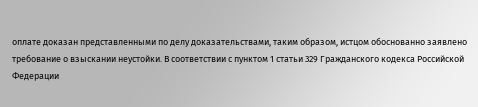оплате доказан представленными по делу доказательствами, таким образом, истцом обоснованно заявлено требование о взыскании неустойки. В соответствии с пунктом 1 статьи 329 Гражданского кодекса Российской Федерации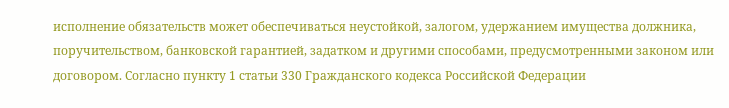исполнение обязательств может обеспечиваться неустойкой, залогом, удержанием имущества должника, поручительством, банковской гарантией, задатком и другими способами, предусмотренными законом или договором. Согласно пункту 1 статьи 330 Гражданского кодекса Российской Федерации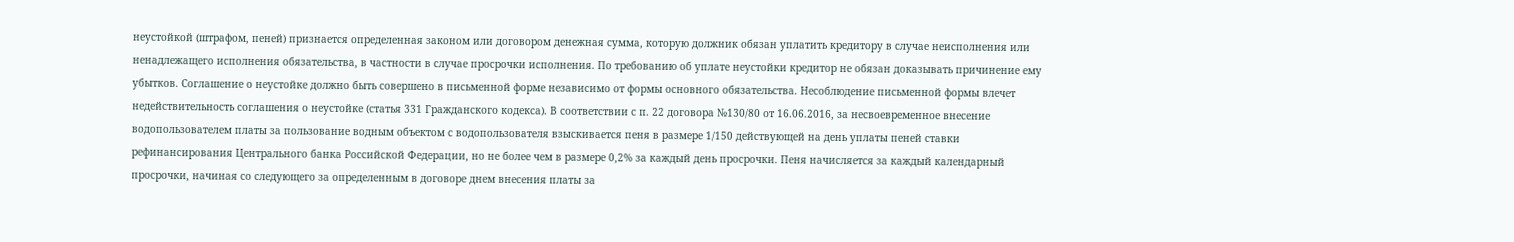неустойкой (штрафом, пеней) признается определенная законом или договором денежная сумма, которую должник обязан уплатить кредитору в случае неисполнения или ненадлежащего исполнения обязательства, в частности в случае просрочки исполнения. По требованию об уплате неустойки кредитор не обязан доказывать причинение ему убытков. Соглашение о неустойке должно быть совершено в письменной форме независимо от формы основного обязательства. Несоблюдение письменной формы влечет недействительность соглашения о неустойке (статья 331 Гражданского кодекса). В соответствии с п. 22 договора №130/80 от 16.06.2016, за несвоевременное внесение водопользователем платы за пользование водным объектом с водопользователя взыскивается пеня в размере 1/150 действующей на день уплаты пеней ставки рефинансирования Центрального банка Российской Федерации, но не более чем в размере 0,2% за каждый день просрочки. Пеня начисляется за каждый календарный просрочки, начиная со следующего за определенным в договоре днем внесения платы за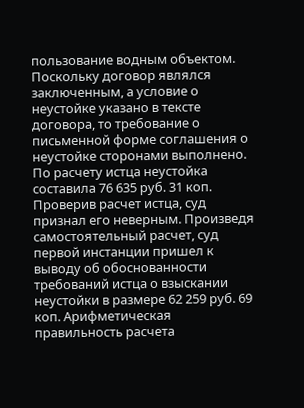пользование водным объектом. Поскольку договор являлся заключенным, а условие о неустойке указано в тексте договора, то требование о письменной форме соглашения о неустойке сторонами выполнено. По расчету истца неустойка составила 76 635 руб. 31 коп. Проверив расчет истца, суд признал его неверным. Произведя самостоятельный расчет, суд первой инстанции пришел к выводу об обоснованности требований истца о взыскании неустойки в размере 62 259 руб. 69 коп. Арифметическая правильность расчета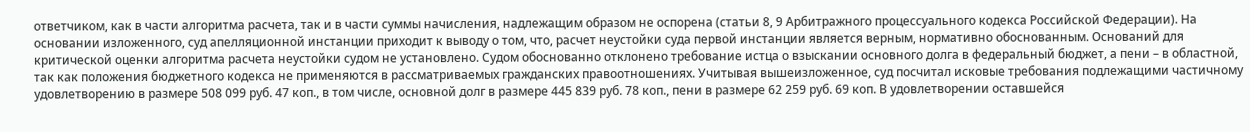ответчиком, как в части алгоритма расчета, так и в части суммы начисления, надлежащим образом не оспорена (статьи 8, 9 Арбитражного процессуального кодекса Российской Федерации). На основании изложенного, суд апелляционной инстанции приходит к выводу о том, что, расчет неустойки суда первой инстанции является верным, нормативно обоснованным. Оснований для критической оценки алгоритма расчета неустойки судом не установлено. Судом обоснованно отклонено требование истца о взыскании основного долга в федеральный бюджет, а пени – в областной, так как положения бюджетного кодекса не применяются в рассматриваемых гражданских правоотношениях. Учитывая вышеизложенное, суд посчитал исковые требования подлежащими частичному удовлетворению в размере 508 099 руб. 47 коп., в том числе, основной долг в размере 445 839 руб. 78 коп., пени в размере 62 259 руб. 69 коп. В удовлетворении оставшейся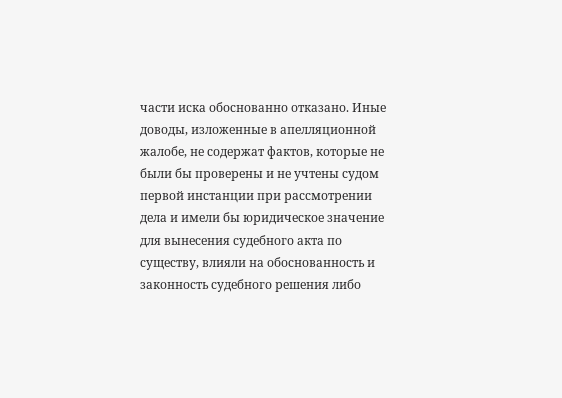части иска обоснованно отказано. Иные доводы, изложенные в апелляционной жалобе, не содержат фактов, которые не были бы проверены и не учтены судом первой инстанции при рассмотрении дела и имели бы юридическое значение для вынесения судебного акта по существу, влияли на обоснованность и законность судебного решения либо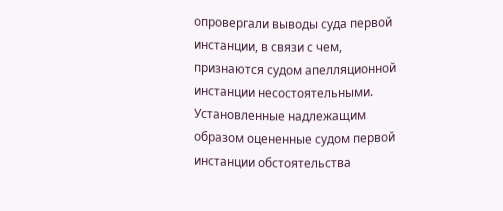опровергали выводы суда первой инстанции, в связи с чем, признаются судом апелляционной инстанции несостоятельными. Установленные надлежащим образом оцененные судом первой инстанции обстоятельства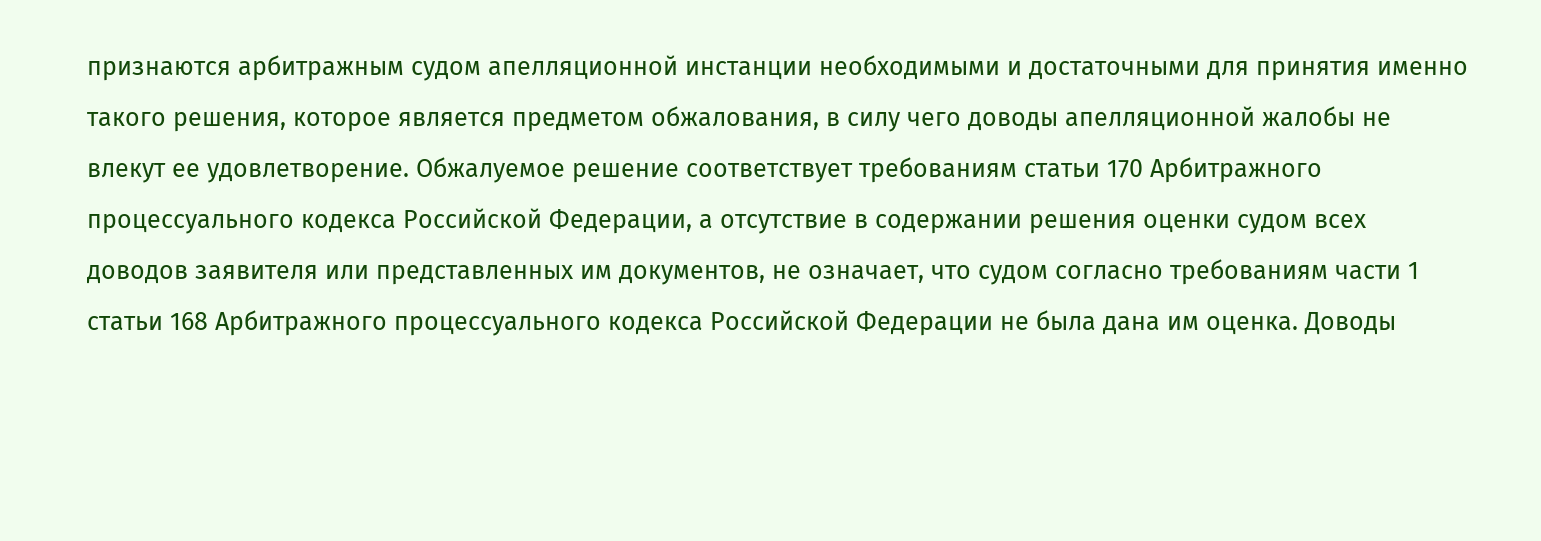признаются арбитражным судом апелляционной инстанции необходимыми и достаточными для принятия именно такого решения, которое является предметом обжалования, в силу чего доводы апелляционной жалобы не влекут ее удовлетворение. Обжалуемое решение соответствует требованиям статьи 170 Арбитражного процессуального кодекса Российской Федерации, а отсутствие в содержании решения оценки судом всех доводов заявителя или представленных им документов, не означает, что судом согласно требованиям части 1 статьи 168 Арбитражного процессуального кодекса Российской Федерации не была дана им оценка. Доводы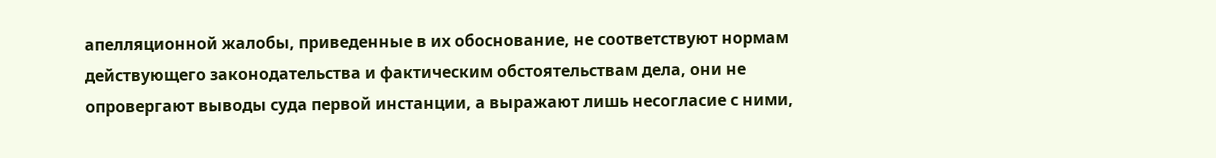апелляционной жалобы, приведенные в их обоснование, не соответствуют нормам действующего законодательства и фактическим обстоятельствам дела, они не опровергают выводы суда первой инстанции, а выражают лишь несогласие с ними,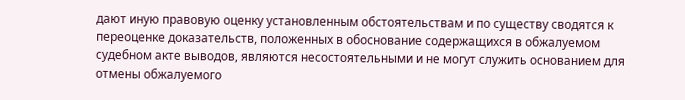дают иную правовую оценку установленным обстоятельствам и по существу сводятся к переоценке доказательств, положенных в обоснование содержащихся в обжалуемом судебном акте выводов, являются несостоятельными и не могут служить основанием для отмены обжалуемого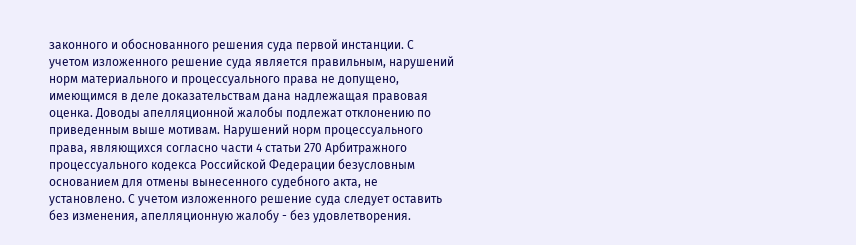законного и обоснованного решения суда первой инстанции. С учетом изложенного решение суда является правильным, нарушений норм материального и процессуального права не допущено, имеющимся в деле доказательствам дана надлежащая правовая оценка. Доводы апелляционной жалобы подлежат отклонению по приведенным выше мотивам. Нарушений норм процессуального права, являющихся согласно части 4 статьи 270 Арбитражного процессуального кодекса Российской Федерации безусловным основанием для отмены вынесенного судебного акта, не установлено. С учетом изложенного решение суда следует оставить без изменения, апелляционную жалобу - без удовлетворения.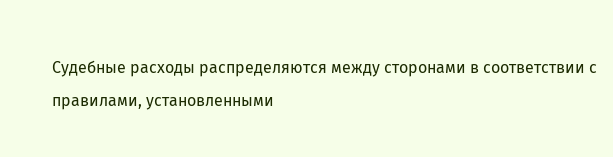Судебные расходы распределяются между сторонами в соответствии с правилами, установленными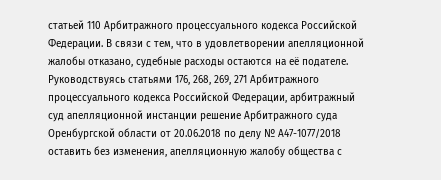статьей 110 Арбитражного процессуального кодекса Российской Федерации. В связи с тем, что в удовлетворении апелляционной жалобы отказано, судебные расходы остаются на её подателе. Руководствуясь статьями 176, 268, 269, 271 Арбитражного процессуального кодекса Российской Федерации, арбитражный суд апелляционной инстанции решение Арбитражного суда Оренбургской области от 20.06.2018 по делу № А47-1077/2018 оставить без изменения, апелляционную жалобу общества с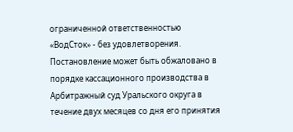ограниченной ответственностью «ВодСток» - без удовлетворения. Постановление может быть обжаловано в порядке кассационного производства в Арбитражный суд Уральского округа в течение двух месяцев со дня его принятия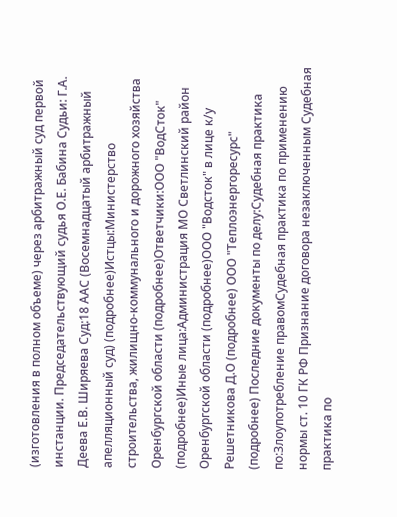(изготовления в полном объеме) через арбитражный суд первой инстанции. Председательствующий судья О.Е. Бабина Судьи: Г.А. Деева Е.В. Ширяева Суд:18 ААС (Восемнадцатый арбитражный апелляционный суд) (подробнее)Истцы:Министерство строительства, жилищно-коммунального и дорожного хозяйства Оренбургской области (подробнее)Ответчики:ООО "ВодСток" (подробнее)Иные лица:Администрация МО Светлинский район Оренбургской области (подробнее)ООО "Водсток" в лице к/у Решетникова Д.О (подробнее) ООО "Теплоэнергоресурс" (подробнее) Последние документы по делу:Судебная практика по:Злоупотребление правомСудебная практика по применению нормы ст. 10 ГК РФ Признание договора незаключенным Судебная практика по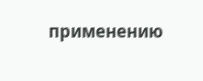применению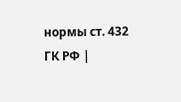нормы ст. 432 ГК РФ |